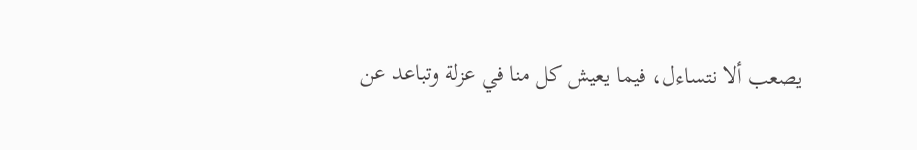يصعب ألا نتساءل، فيما يعيش كل منا في عزلة وتباعد عن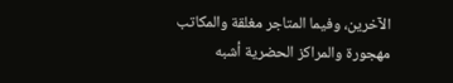الآخرين، وفيما المتاجر مغلقة والمكاتب مهجورة والمراكز الحضرية أشبه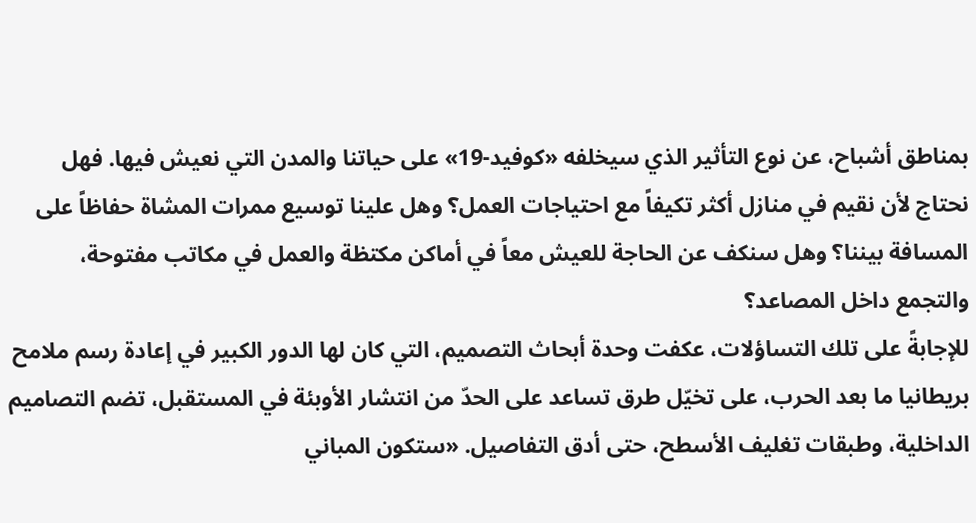بمناطق أشباح، عن نوع التأثير الذي سيخلفه «كوفيد-19» على حياتنا والمدن التي نعيش فيها. فهل نحتاج لأن نقيم في منازل أكثر تكيفاً مع احتياجات العمل؟ وهل علينا توسيع ممرات المشاة حفاظاً على المسافة بيننا؟ وهل سنكف عن الحاجة للعيش معاً في أماكن مكتظة والعمل في مكاتب مفتوحة، والتجمع داخل المصاعد؟
للإجابةً على تلك التساؤلات، عكفت وحدة أبحاث التصميم، التي كان لها الدور الكبير في إعادة رسم ملامح بريطانيا ما بعد الحرب، على تخيّل طرق تساعد على الحدّ من انتشار الأوبئة في المستقبل، تضم التصاميم الداخلية، وطبقات تغليف الأسطح، حتى أدق التفاصيل. «ستكون المباني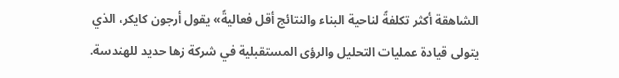الشاهقة أكثر تكلفةً لناحية البناء والنتائج أقل فعاليةً» يقول أرجون كايكر، الذي يتولى قيادة عمليات التحليل والرؤى المستقبلية في شركة زها حديد للهندسة.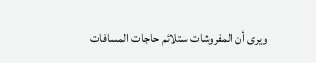ويرى أن المفروشات ستلائم حاجات المسافات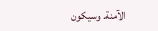الآمنة. وسيكون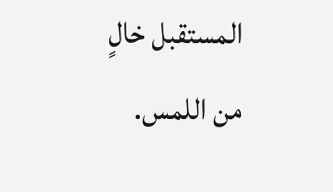المستقبل خالٍ من اللمس.